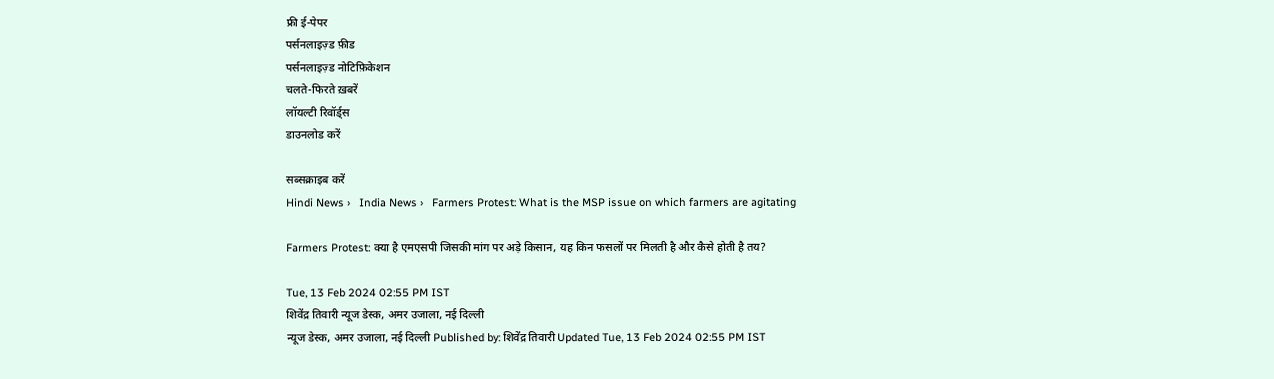फ्री ई-पेपर
पर्सनलाइज़्ड फ़ीड
पर्सनलाइज़्ड नोटिफ़िकेशन
चलते-फिरते ख़बरें
लॉयल्टी रिवॉर्ड्स
डाउनलोड करें

सब्सक्राइब करें
Hindi News ›   India News ›   Farmers Protest: What is the MSP issue on which farmers are agitating

Farmers Protest: क्या है एमएसपी जिसकी मांग पर अड़े किसान, यह किन फसलों पर मिलती है और कैसे होती है तय?

Tue, 13 Feb 2024 02:55 PM IST
शिवेंद्र तिवारी न्यूज डेस्क, अमर उजाला, नई दिल्ली
न्यूज डेस्क, अमर उजाला, नई दिल्ली Published by: शिवेंद्र तिवारी Updated Tue, 13 Feb 2024 02:55 PM IST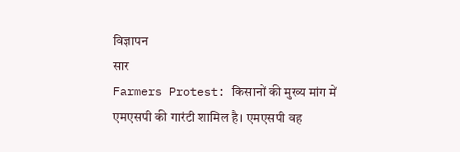विज्ञापन
सार
Farmers Protest: किसानों की मुख्य मांग में एमएसपी की गारंटी शामिल है। एमएसपी वह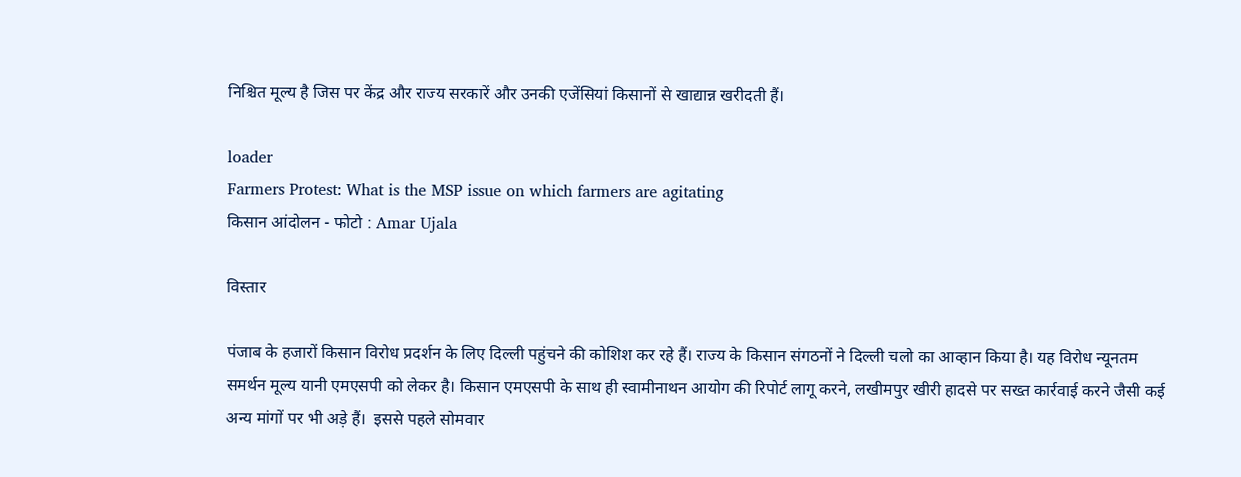निश्चित मूल्य है जिस पर केंद्र और राज्य सरकारें और उनकी एजेंसियां किसानों से खाद्यान्न खरीदती हैं।

loader
Farmers Protest: What is the MSP issue on which farmers are agitating
किसान आंदोलन - फोटो : Amar Ujala

विस्तार

पंजाब के हजारों किसान विरोध प्रदर्शन के लिए दिल्ली पहुंचने की कोशिश कर रहे हैं। राज्य के किसान संगठनों ने दिल्ली चलो का आव्हान किया है। यह विरोध न्यूनतम समर्थन मूल्य यानी एमएसपी को लेकर है। किसान एमएसपी के साथ ही स्वामीनाथन आयोग की रिपोर्ट लागू करने, लखीमपुर खीरी हादसे पर सख्त कार्रवाई करने जैसी कई अन्य मांगों पर भी अड़े हैं।  इससे पहले सोमवार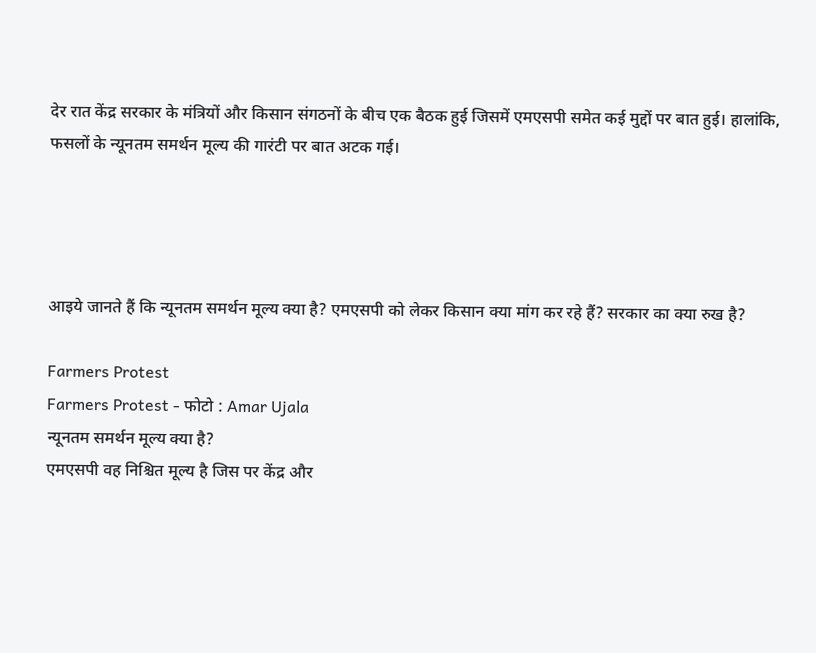देर रात केंद्र सरकार के मंत्रियों और किसान संगठनों के बीच एक बैठक हुई जिसमें एमएसपी समेत कई मुद्दों पर बात हुई। हालांकि, फसलों के न्यूनतम समर्थन मूल्य की गारंटी पर बात अटक गई।




आइये जानते हैं कि न्यूनतम समर्थन मूल्य क्या है? एमएसपी को लेकर किसान क्या मांग कर रहे हैं? सरकार का क्या रुख है?

Farmers Protest
Farmers Protest - फोटो : Amar Ujala
न्यूनतम समर्थन मूल्य क्या है?
एमएसपी वह निश्चित मूल्य है जिस पर केंद्र और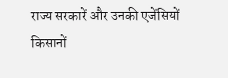राज्य सरकारें और उनकी एजेंसियों किसानों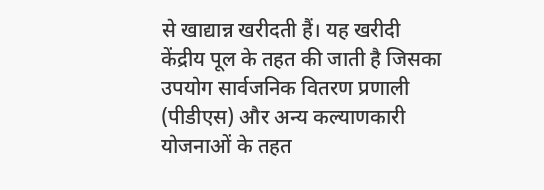से खाद्यान्न खरीदती हैं। यह खरीदी केंद्रीय पूल के तहत की जाती है जिसका उपयोग सार्वजनिक वितरण प्रणाली (पीडीएस) और अन्य कल्याणकारी योजनाओं के तहत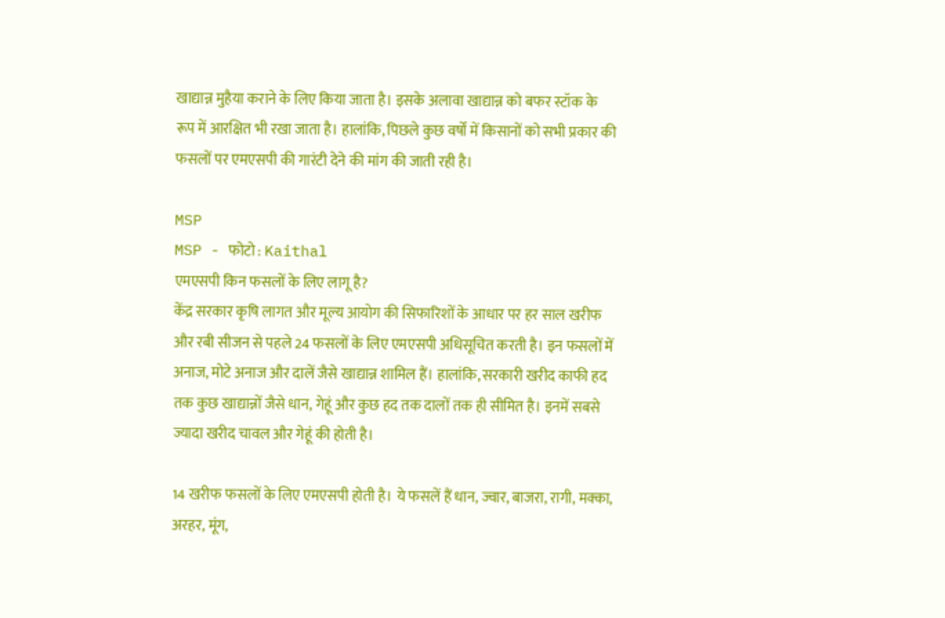खाद्यान्न मुहैया कराने के लिए किया जाता है। इसके अलावा खाद्यान्न को बफर स्टॉक के रूप में आरक्षित भी रखा जाता है। हालांकि, पिछले कुछ वर्षों में किसानों को सभी प्रकार की फसलों पर एमएसपी की गारंटी देने की मांग की जाती रही है।

MSP
MSP - फोटो : Kaithal
एमएसपी किन फसलों के लिए लागू है?
केंद्र सरकार कृषि लागत और मूल्य आयोग की सिफारिशों के आधार पर हर साल खरीफ और रबी सीजन से पहले 24 फसलों के लिए एमएसपी अधिसूचित करती है। इन फसलों में अनाज, मोटे अनाज और दालें जैसे खाद्यान्न शामिल हैं। हालांकि, सरकारी खरीद काफी हद तक कुछ खाद्यान्नों जैसे धान, गेहूं और कुछ हद तक दालों तक ही सीमित है। इनमें सबसे ज्यादा खरीद चावल और गेहूं की होती है।

14 खरीफ फसलों के लिए एमएसपी होती है। ये फसलें हैं धान, ज्वार, बाजरा, रागी, मक्का, अरहर, मूंग,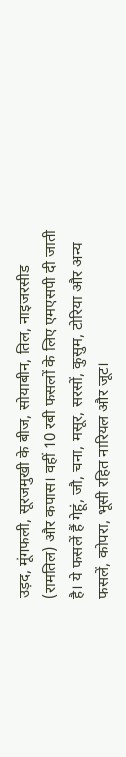उड़द, मूंगफली, सूरजमुखी के बीज, सोयाबीन, तिल, नाइजरसीड (रामतिल) और कपास। वहीं 10 रबी फसलों के लिए एमएसपी दी जाती है। ये फसलें हैं गेहूं, जौ, चना, मसूर, सरसों, कुसुम, टोरिया और अन्य फसलें, कोपरा, भूसी रहित नारियल और जूट।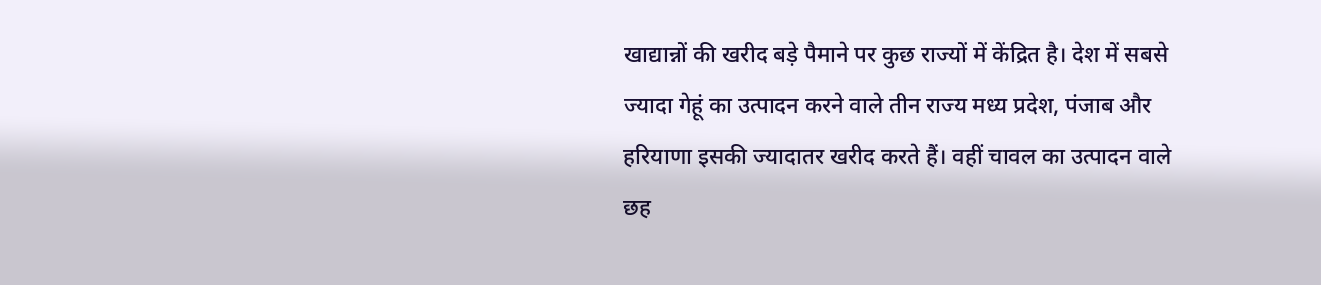खाद्यान्नों की खरीद बड़े पैमाने पर कुछ राज्यों में केंद्रित है। देश में सबसे ज्यादा गेहूं का उत्पादन करने वाले तीन राज्य मध्य प्रदेश, पंजाब और हरियाणा इसकी ज्यादातर खरीद करते हैं। वहीं चावल का उत्पादन वाले छह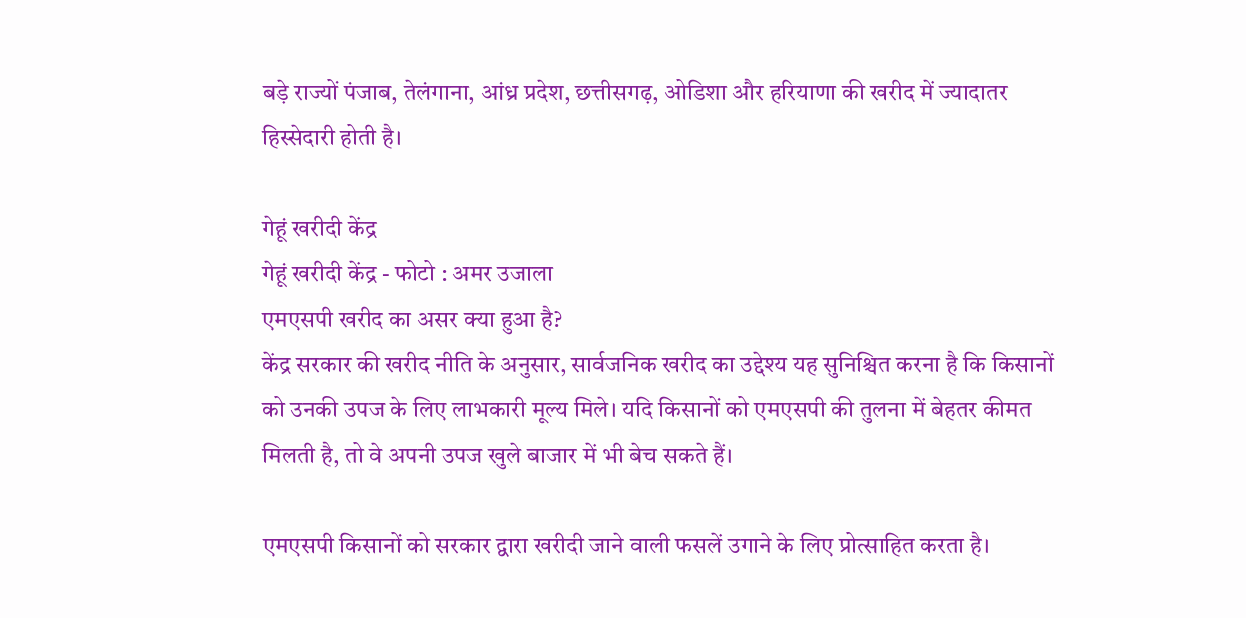बड़े राज्यों पंजाब, तेलंगाना, आंध्र प्रदेश, छत्तीसगढ़, ओडिशा और हरियाणा की खरीद में ज्यादातर हिस्सेदारी होती है।

गेहूं खरीदी केंद्र
गेहूं खरीदी केंद्र - फोटो : अमर उजाला
एमएसपी खरीद का असर क्या हुआ है?
केंद्र सरकार की खरीद नीति के अनुसार, सार्वजनिक खरीद का उद्देश्य यह सुनिश्चित करना है कि किसानों को उनकी उपज के लिए लाभकारी मूल्य मिले। यदि किसानों को एमएसपी की तुलना में बेहतर कीमत मिलती है, तो वे अपनी उपज खुले बाजार में भी बेच सकते हैं।

एमएसपी किसानों को सरकार द्वारा खरीदी जाने वाली फसलें उगाने के लिए प्रोत्साहित करता है।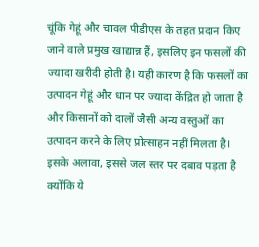चूंकि गेहूं और चावल पीडीएस के तहत प्रदान किए जाने वाले प्रमुख खाद्यान्न हैं, इसलिए इन फसलों की ज्यादा खरीदी होती है। यही कारण है कि फसलों का उत्पादन गेहूं और धान पर ज्यादा केंद्रित हो जाता है और किसानों को दालों जैसी अन्य वस्तुओं का उत्पादन करने के लिए प्रोत्साहन नहीं मिलता है। इसके अलावा, इससे जल स्तर पर दबाव पड़ता है क्योंकि ये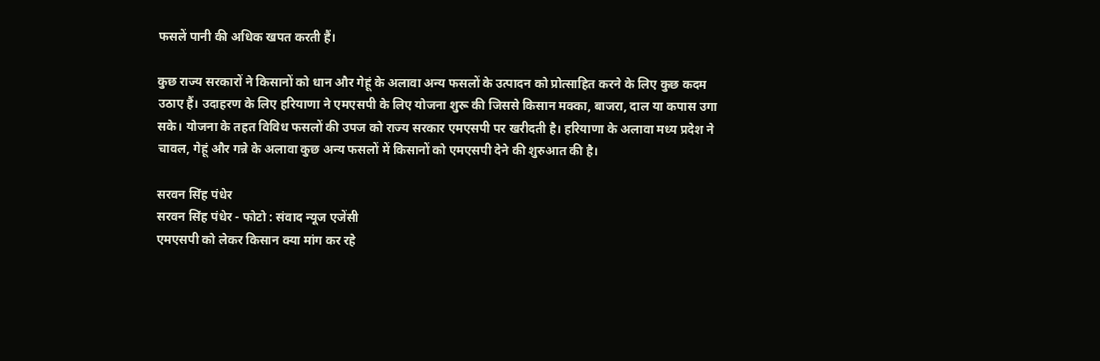फसलें पानी की अधिक खपत करती हैं।

कुछ राज्य सरकारों ने किसानों को धान और गेहूं के अलावा अन्य फसलों के उत्पादन को प्रोत्साहित करने के लिए कुछ कदम उठाए हैं। उदाहरण के लिए हरियाणा ने एमएसपी के लिए योजना शुरू की जिससे किसान मक्का, बाजरा, दाल या कपास उगा सके। योजना के तहत विविध फसलों की उपज को राज्य सरकार एमएसपी पर खरीदती है। हरियाणा के अलावा मध्य प्रदेश ने चावल, गेहूं और गन्ने के अलावा कुछ अन्य फसलों में किसानों को एमएसपी देने की शुरुआत की है।

सरवन सिंह पंधेर
सरवन सिंह पंधेर - फोटो : संवाद न्यूज एजेंसी
एमएसपी को लेकर किसान क्या मांग कर रहे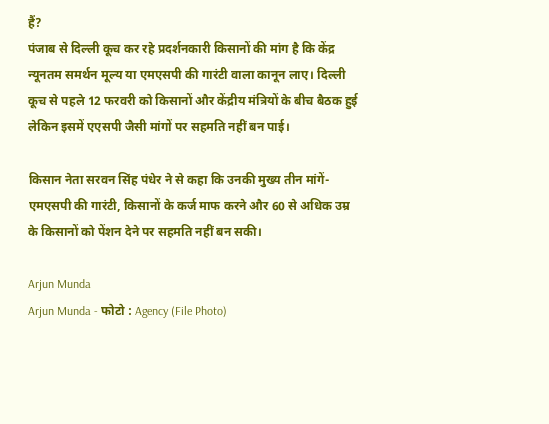हैं?
पंजाब से दिल्ली कूच कर रहे प्रदर्शनकारी किसानों की मांग है कि केंद्र न्यूनतम समर्थन मूल्य या एमएसपी की गारंटी वाला कानून लाए। दिल्ली कूच से पहले 12 फरवरी को किसानों और केंद्रीय मंत्रियों के बीच बैठक हुई लेकिन इसमें एएसपी जैसी मांगों पर सहमति नहीं बन पाई।

किसान नेता सरवन सिंह पंधेर ने से कहा कि उनकी मुख्य तीन मांगें- एमएसपी की गारंटी, किसानों के कर्ज माफ करने और 60 से अधिक उम्र के किसानों को पेंशन देने पर सहमति नहीं बन सकी।

Arjun Munda
Arjun Munda - फोटो : Agency (File Photo)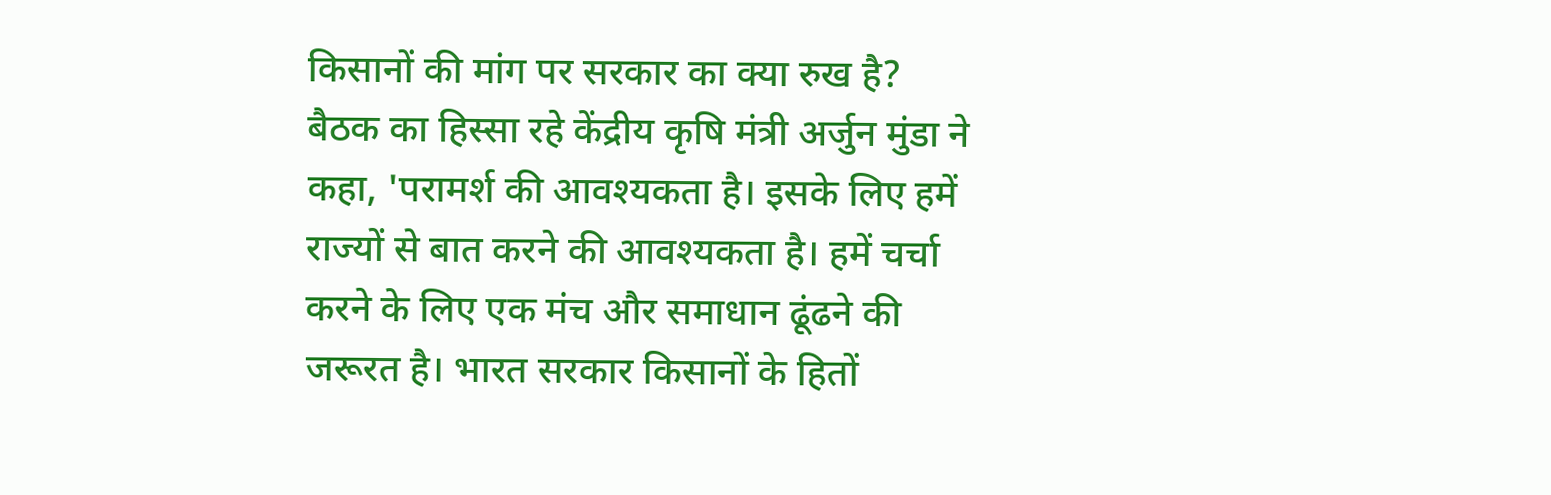किसानों की मांग पर सरकार का क्या रुख है?
बैठक का हिस्सा रहे केंद्रीय कृषि मंत्री अर्जुन मुंडा ने कहा, 'परामर्श की आवश्यकता है। इसके लिए हमें राज्यों से बात करने की आवश्यकता है। हमें चर्चा करने के लिए एक मंच और समाधान ढूंढने की जरूरत है। भारत सरकार किसानों के हितों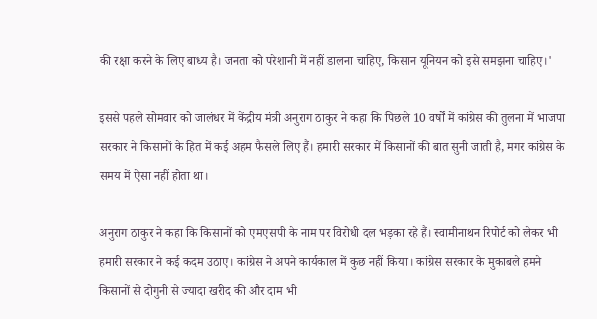की रक्षा करने के लिए बाध्य है। जनता को परेशानी में नहीं डालना चाहिए, किसान यूनियन को इसे समझना चाहिए।'

इससे पहले सोमवार को जालंधर में केंद्रीय मंत्री अनुराग ठाकुर ने कहा कि पिछले 10 वर्षों में कांग्रेस की तुलना में भाजपा सरकार ने किसानों के हित में कई अहम फैसले लिए हैं। हमारी सरकार में किसानों की बात सुनी जाती है, मगर कांग्रेस के समय में ऐसा नहीं होता था।

अनुराग ठाकुर ने कहा कि किसानों को एमएसपी के नाम पर विरोधी दल भड़का रहे हैं। स्वामीनाथन रिपोर्ट को लेकर भी हमारी सरकार ने कई कदम उठाए। कांग्रेस ने अपने कार्यकाल में कुछ नहीं किया। कांग्रेस सरकार के मुकाबले हमने किसानों से दोगुनी से ज्यादा खरीद की और दाम भी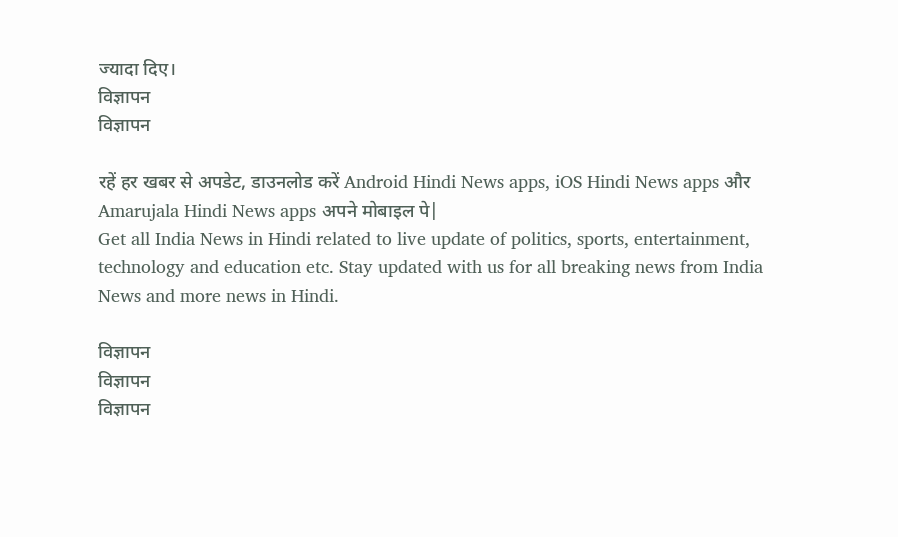ज्यादा दिए।
विज्ञापन
विज्ञापन

रहें हर खबर से अपडेट, डाउनलोड करें Android Hindi News apps, iOS Hindi News apps और Amarujala Hindi News apps अपने मोबाइल पे|
Get all India News in Hindi related to live update of politics, sports, entertainment, technology and education etc. Stay updated with us for all breaking news from India News and more news in Hindi.

विज्ञापन
विज्ञापन
विज्ञापन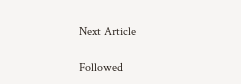Next Article

Followed